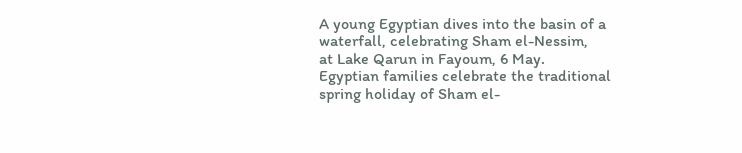A young Egyptian dives into the basin of a waterfall, celebrating Sham el-Nessim,
at Lake Qarun in Fayoum, 6 May.
Egyptian families celebrate the traditional spring holiday of Sham el-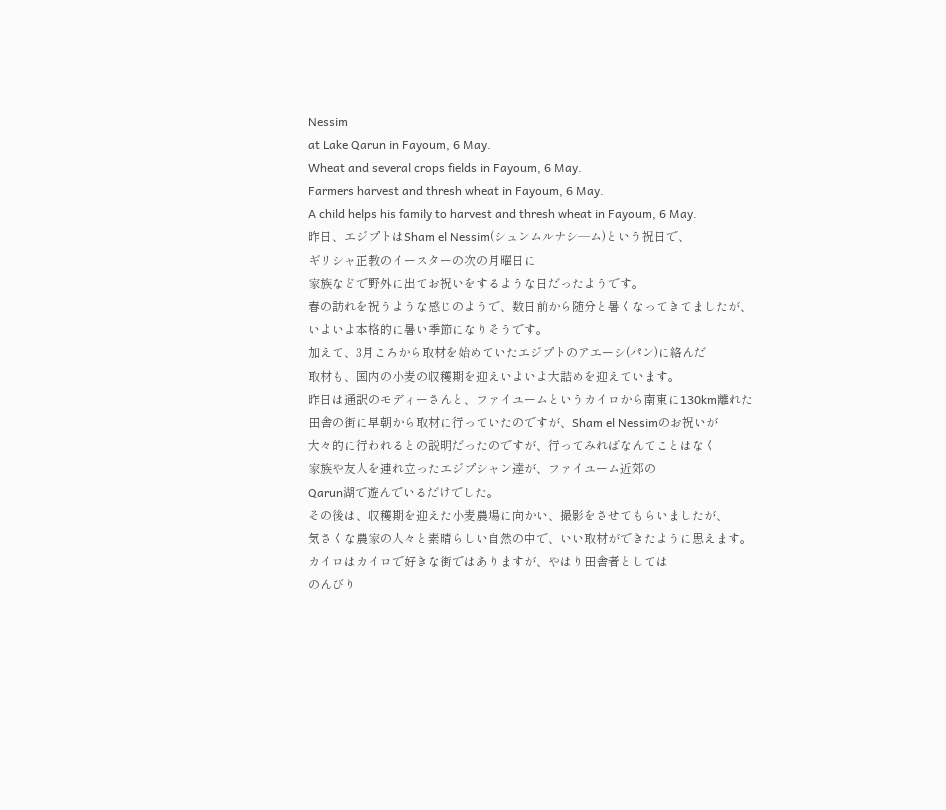Nessim
at Lake Qarun in Fayoum, 6 May.
Wheat and several crops fields in Fayoum, 6 May.
Farmers harvest and thresh wheat in Fayoum, 6 May.
A child helps his family to harvest and thresh wheat in Fayoum, 6 May.
昨日、エジプトはSham el Nessim(シュンムルナシ―ム)という祝日で、
ギリシャ正教のイースターの次の月曜日に
家族などで野外に出てお祝いをするような日だったようです。
春の訪れを祝うような感じのようで、数日前から随分と暑くなってきてましたが、
いよいよ本格的に暑い季節になりそうです。
加えて、3月ころから取材を始めていたエジプトのアエーシ(パン)に絡んだ
取材も、国内の小麦の収穫期を迎えいよいよ大詰めを迎えています。
昨日は通訳のモディーさんと、ファイユームというカイロから南東に130km離れた
田舎の街に早朝から取材に行っていたのですが、Sham el Nessimのお祝いが
大々的に行われるとの説明だったのですが、行ってみればなんてことはなく
家族や友人を連れ立ったエジプシャン達が、ファイユーム近郊の
Qarun湖で遊んでいるだけでした。
その後は、収穫期を迎えた小麦農場に向かい、撮影をさせてもらいましたが、
気さくな農家の人々と素晴らしい自然の中で、いい取材ができたように思えます。
カイロはカイロで好きな街ではありますが、やはり田舎者としては
のんびり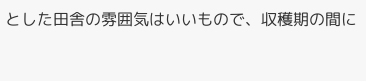とした田舎の雰囲気はいいもので、収穫期の間に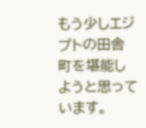もう少しエジプトの田舎町を堪能しようと思っています。